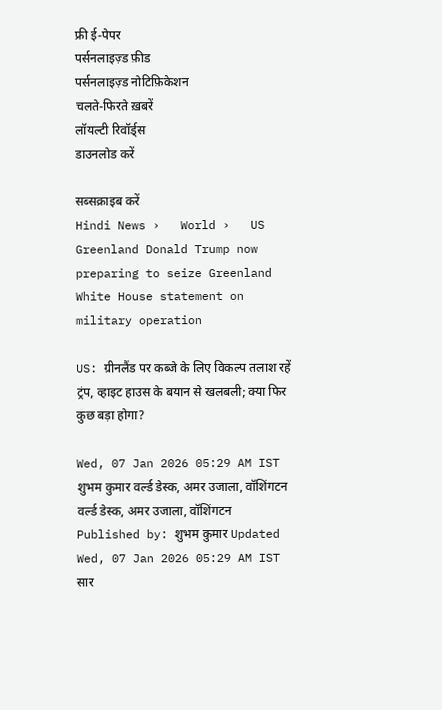फ्री ई-पेपर
पर्सनलाइज़्ड फ़ीड
पर्सनलाइज़्ड नोटिफ़िकेशन
चलते-फिरते ख़बरें
लॉयल्टी रिवॉर्ड्स
डाउनलोड करें

सब्सक्राइब करें
Hindi News ›   World ›   US Greenland Donald Trump now preparing to seize Greenland White House statement on military operation

US: ग्रीनलैंड पर कब्जे के लिए विकल्प तलाश रहें ट्रंप, व्हाइट हाउस के बयान से खलबली; क्या फिर कुछ बड़ा होगा?

Wed, 07 Jan 2026 05:29 AM IST
शुभम कुमार वर्ल्ड डेस्क, अमर उजाला, वॉशिंगटन
वर्ल्ड डेस्क, अमर उजाला, वॉशिंगटन Published by: शुभम कुमार Updated Wed, 07 Jan 2026 05:29 AM IST
सार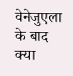वेनेजुएला के बाद क्या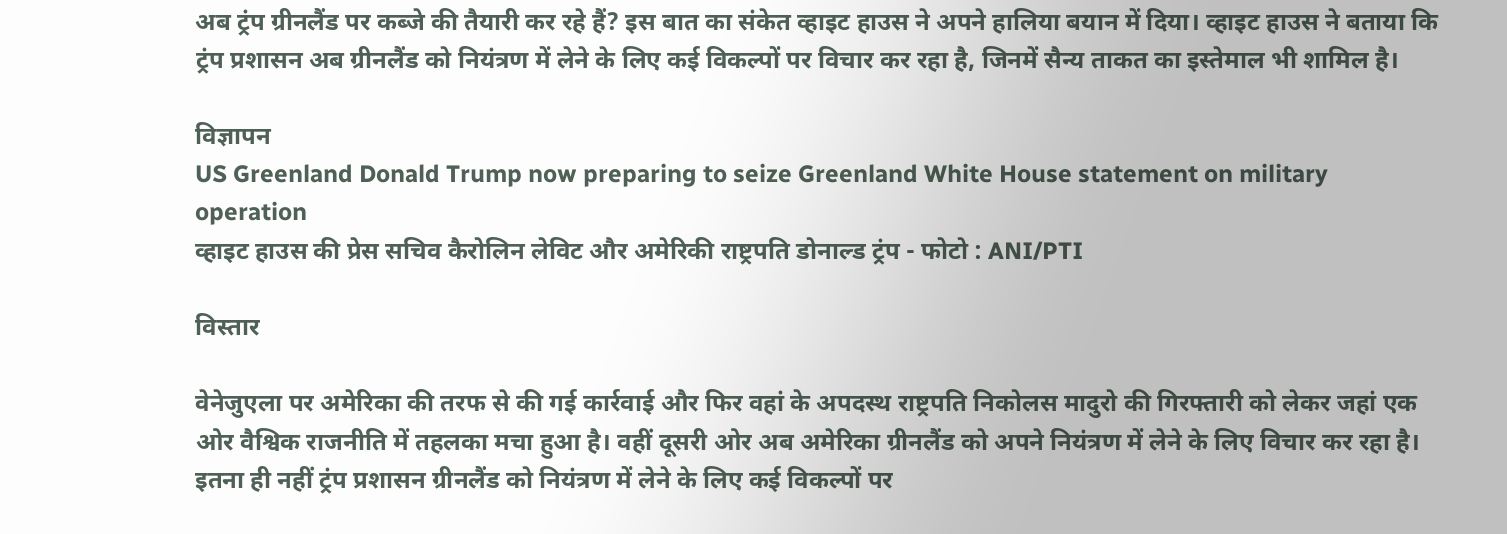अब ट्रंप ग्रीनलैंड पर कब्जे की तैयारी कर रहे हैं? इस बात का संकेत व्हाइट हाउस ने अपने हालिया बयान में दिया। व्हाइट हाउस ने बताया कि ट्रंप प्रशासन अब ग्रीनलैंड को नियंत्रण में लेने के लिए कई विकल्पों पर विचार कर रहा है, जिनमें सैन्य ताकत का इस्तेमाल भी शामिल है।

विज्ञापन
US Greenland Donald Trump now preparing to seize Greenland White House statement on military operation
व्हाइट हाउस की प्रेस सचिव कैरोलिन लेविट और अमेरिकी राष्ट्रपति डोनाल्ड ट्रंप - फोटो : ANI/PTI

विस्तार

वेनेजुएला पर अमेरिका की तरफ से की गई कार्रवाई और फिर वहां के अपदस्थ राष्ट्रपति निकोलस मादुरो की गिरफ्तारी को लेकर जहां एक ओर वैश्विक राजनीति में तहलका मचा हुआ है। वहीं दूसरी ओर अब अमेरिका ग्रीनलैंड को अपने नियंत्रण में लेने के लिए विचार कर रहा है। इतना ही नहीं ट्रंप प्रशासन ग्रीनलैंड को नियंत्रण में लेने के लिए कई विकल्पों पर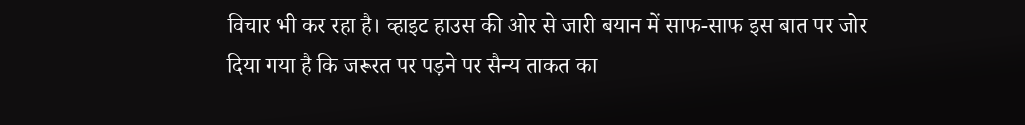विचार भी कर रहा है। व्हाइट हाउस की ओर से जारी बयान में साफ-साफ इस बात पर जोर दिया गया है कि जरूरत पर पड़ने पर सैन्य ताकत का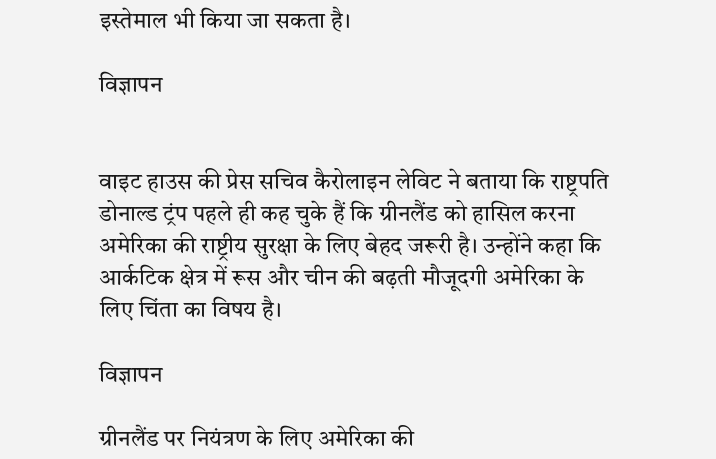इस्तेमाल भी किया जा सकता है।

विज्ञापन


वाइट हाउस की प्रेस सचिव कैरोलाइन लेविट ने बताया कि राष्ट्रपति डोनाल्ड ट्रंप पहले ही कह चुके हैं कि ग्रीनलैंड को हासिल करना अमेरिका की राष्ट्रीय सुरक्षा के लिए बेहद जरूरी है। उन्होंने कहा कि आर्कटिक क्षेत्र में रूस और चीन की बढ़ती मौजूदगी अमेरिका के लिए चिंता का विषय है।

विज्ञापन

ग्रीनलैंड पर नियंत्रण के लिए अमेरिका की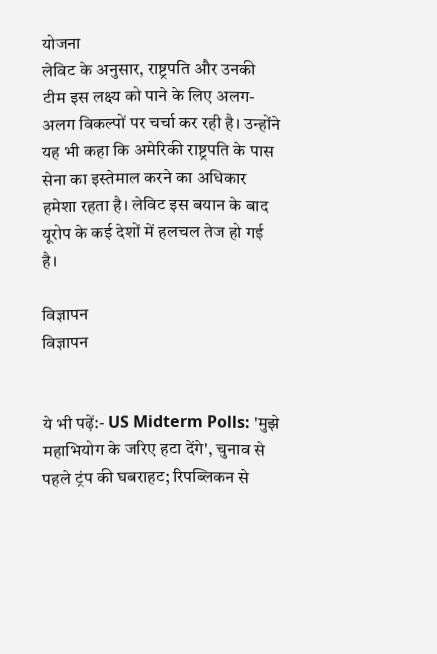योजना
लेविट के अनुसार, राष्ट्रपति और उनकी टीम इस लक्ष्य को पाने के लिए अलग-अलग विकल्पों पर चर्चा कर रही है। उन्होंने यह भी कहा कि अमेरिकी राष्ट्रपति के पास सेना का इस्तेमाल करने का अधिकार हमेशा रहता है। लेविट इस बयान के बाद यूरोप के कई देशों में हलचल तेज हो गई है।

विज्ञापन
विज्ञापन


ये भी पढ़ें:- US Midterm Polls: 'मुझे महाभियोग के जरिए हटा देंगे', चुनाव से पहले ट्रंप की घबराहट; रिपब्लिकन से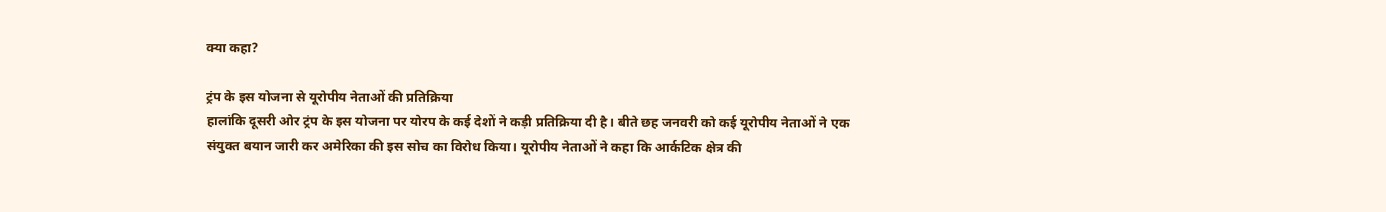क्या कहा?

ट्रंप के इस योजना से यूरोपीय नेताओं की प्रतिक्रिया
हालांकि दूसरी ओर ट्रंप के इस योजना पर योरप के कई देशों ने कड़ी प्रतिक्रिया दी है। बीते छह जनवरी को कई यूरोपीय नेताओं ने एक संयुक्त बयान जारी कर अमेरिका की इस सोच का विरोध किया। यूरोपीय नेताओं ने कहा कि आर्कटिक क्षेत्र की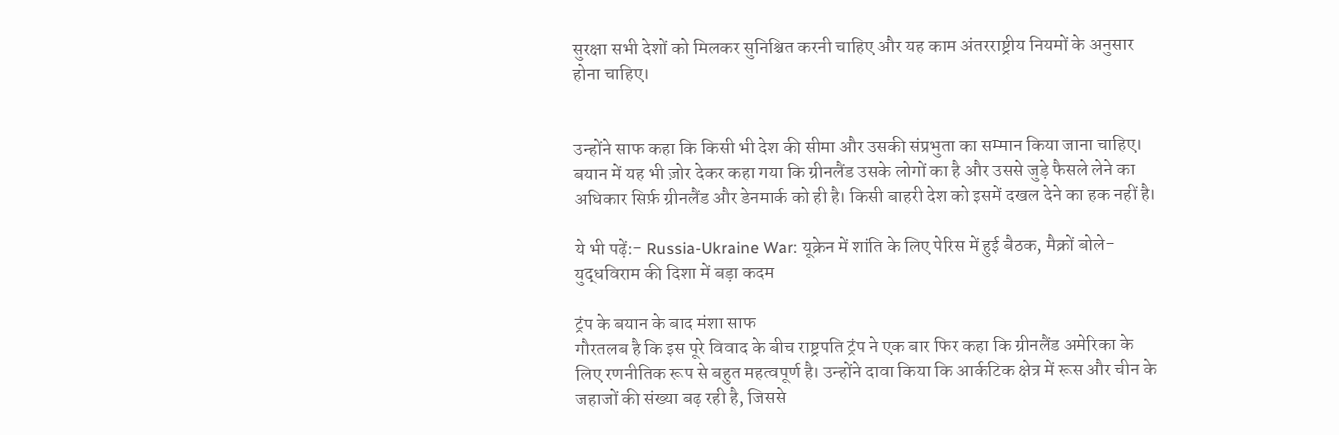सुरक्षा सभी देशों को मिलकर सुनिश्चित करनी चाहिए और यह काम अंतरराष्ट्रीय नियमों के अनुसार होना चाहिए।


उन्होंने साफ कहा कि किसी भी देश की सीमा और उसकी संप्रभुता का सम्मान किया जाना चाहिए। बयान में यह भी ज़ोर देकर कहा गया कि ग्रीनलैंड उसके लोगों का है और उससे जुड़े फैसले लेने का अधिकार सिर्फ़ ग्रीनलैंड और डेनमार्क को ही है। किसी बाहरी देश को इसमें दखल देने का हक नहीं है।

ये भी पढ़ें:- Russia-Ukraine War: यूक्रेन में शांति के लिए पेरिस में हुई बैठक, मैक्रों बोले- युद्धविराम की दिशा में बड़ा कदम

ट्रंप के बयान के बाद मंशा साफ
गौरतलब है कि इस पूरे विवाद के बीच राष्ट्रपति ट्रंप ने एक बार फिर कहा कि ग्रीनलैंड अमेरिका के लिए रणनीतिक रूप से बहुत महत्वपूर्ण है। उन्होंने दावा किया कि आर्कटिक क्षेत्र में रूस और चीन के जहाजों की संख्या बढ़ रही है, जिससे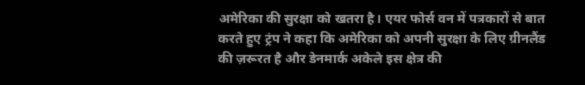अमेरिका की सुरक्षा को खतरा है। एयर फोर्स वन में पत्रकारों से बात करते हुए ट्रंप ने कहा कि अमेरिका को अपनी सुरक्षा के लिए ग्रीनलैंड की ज़रूरत है और डेनमार्क अकेले इस क्षेत्र की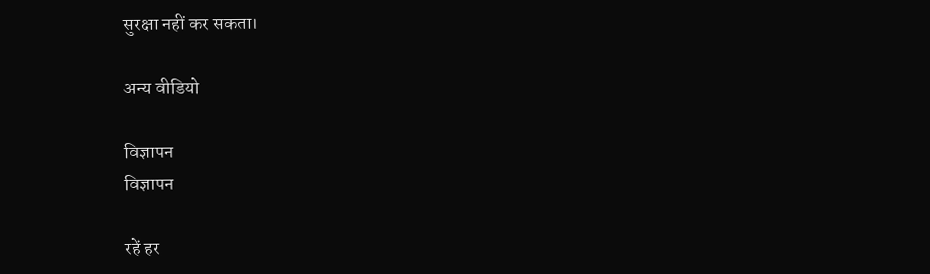सुरक्षा नहीं कर सकता।

अन्य वीडियो

विज्ञापन
विज्ञापन

रहें हर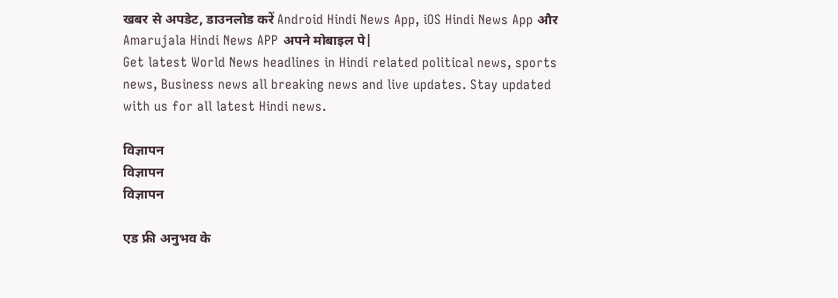खबर से अपडेट, डाउनलोड करें Android Hindi News App, iOS Hindi News App और Amarujala Hindi News APP अपने मोबाइल पे|
Get latest World News headlines in Hindi related political news, sports news, Business news all breaking news and live updates. Stay updated with us for all latest Hindi news.

विज्ञापन
विज्ञापन
विज्ञापन

एड फ्री अनुभव के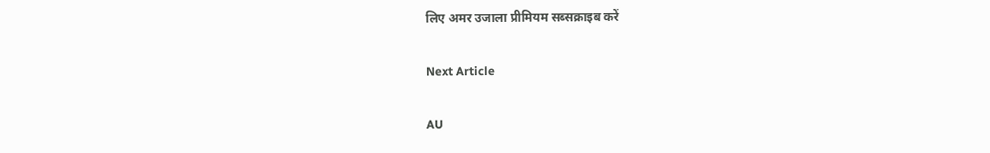लिए अमर उजाला प्रीमियम सब्सक्राइब करें

Next Article

AU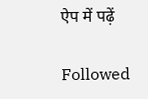ऐप में पढ़ें

Followed